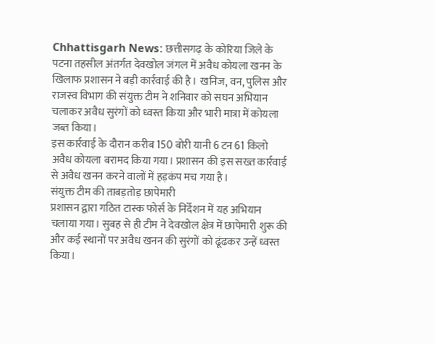Chhattisgarh News: छत्तीसगढ़ के कोरिया जिले के पटना तहसील अंतर्गत देवखोल जंगल में अवैध कोयला खनन के खिलाफ प्रशासन ने बड़ी कार्रवाई की है। खनिज, वन, पुलिस और राजस्व विभाग की संयुक्त टीम ने शनिवार को सघन अभियान चलाकर अवैध सुरंगों को ध्वस्त किया और भारी मात्रा में कोयला जब्त किया।
इस कार्रवाई के दौरान करीब 150 बोरी यानी 6 टन 61 किलो अवैध कोयला बरामद किया गया। प्रशासन की इस सख्त कार्रवाई से अवैध खनन करने वालों में हड़कंप मच गया है।
संयुक्त टीम की ताबड़तोड़ छापेमारी
प्रशासन द्वारा गठित टास्क फोर्स के निर्देशन में यह अभियान चलाया गया। सुबह से ही टीम ने देवखोल क्षेत्र में छापेमारी शुरू की और कई स्थानों पर अवैध खनन की सुरंगों को ढूंढकर उन्हें ध्वस्त किया।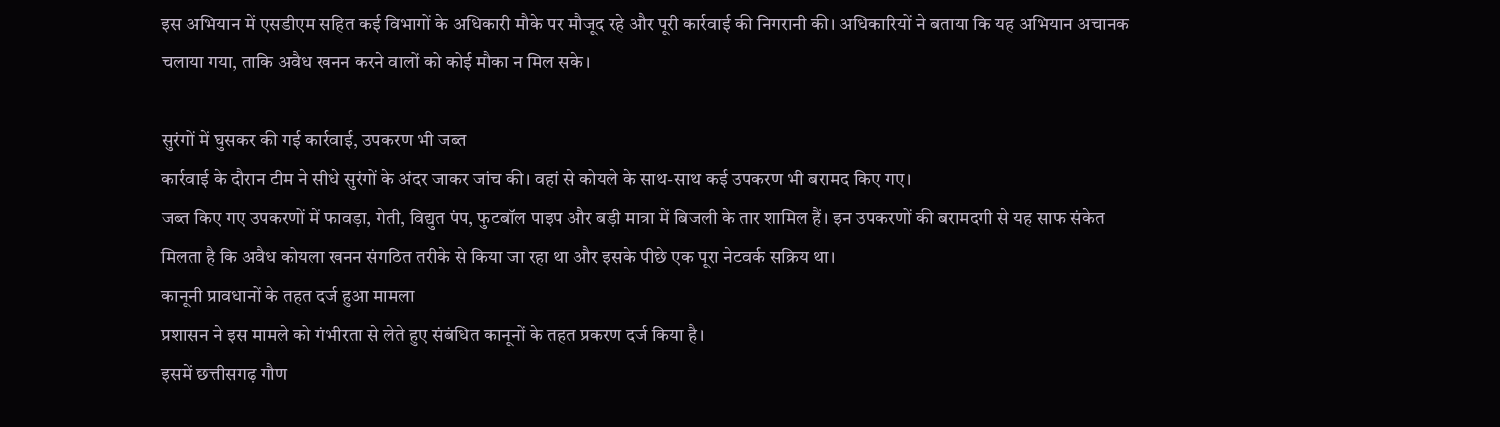इस अभियान में एसडीएम सहित कई विभागों के अधिकारी मौके पर मौजूद रहे और पूरी कार्रवाई की निगरानी की। अधिकारियों ने बताया कि यह अभियान अचानक चलाया गया, ताकि अवैध खनन करने वालों को कोई मौका न मिल सके।

सुरंगों में घुसकर की गई कार्रवाई, उपकरण भी जब्त
कार्रवाई के दौरान टीम ने सीधे सुरंगों के अंदर जाकर जांच की। वहां से कोयले के साथ-साथ कई उपकरण भी बरामद किए गए।
जब्त किए गए उपकरणों में फावड़ा, गेती, विद्युत पंप, फुटबॉल पाइप और बड़ी मात्रा में बिजली के तार शामिल हैं। इन उपकरणों की बरामदगी से यह साफ संकेत मिलता है कि अवैध कोयला खनन संगठित तरीके से किया जा रहा था और इसके पीछे एक पूरा नेटवर्क सक्रिय था।
कानूनी प्रावधानों के तहत दर्ज हुआ मामला
प्रशासन ने इस मामले को गंभीरता से लेते हुए संबंधित कानूनों के तहत प्रकरण दर्ज किया है।
इसमें छत्तीसगढ़ गौण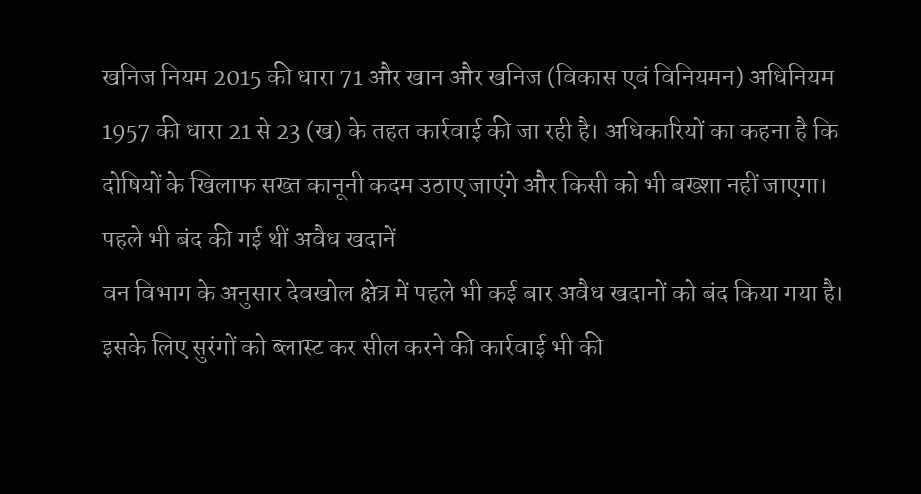खनिज नियम 2015 की धारा 71 और खान और खनिज (विकास एवं विनियमन) अधिनियम 1957 की धारा 21 से 23 (ख) के तहत कार्रवाई की जा रही है। अधिकारियों का कहना है कि दोषियों के खिलाफ सख्त कानूनी कदम उठाए जाएंगे और किसी को भी बख्शा नहीं जाएगा।
पहले भी बंद की गई थीं अवैध खदानें
वन विभाग के अनुसार देवखोल क्षेत्र में पहले भी कई बार अवैध खदानों को बंद किया गया है। इसके लिए सुरंगों को ब्लास्ट कर सील करने की कार्रवाई भी की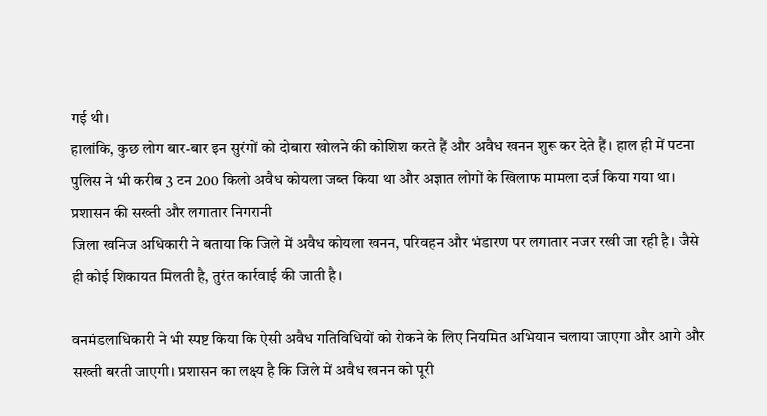गई थी।
हालांकि, कुछ लोग बार-बार इन सुरंगों को दोबारा खोलने की कोशिश करते हैं और अवैध खनन शुरू कर देते हैं। हाल ही में पटना पुलिस ने भी करीब 3 टन 200 किलो अवैध कोयला जब्त किया था और अज्ञात लोगों के खिलाफ मामला दर्ज किया गया था।
प्रशासन की सख्ती और लगातार निगरानी
जिला खनिज अधिकारी ने बताया कि जिले में अवैध कोयला खनन, परिवहन और भंडारण पर लगातार नजर रखी जा रही है। जैसे ही कोई शिकायत मिलती है, तुरंत कार्रवाई की जाती है।

वनमंडलाधिकारी ने भी स्पष्ट किया कि ऐसी अवैध गतिविधियों को रोकने के लिए नियमित अभियान चलाया जाएगा और आगे और सख्ती बरती जाएगी। प्रशासन का लक्ष्य है कि जिले में अवैध खनन को पूरी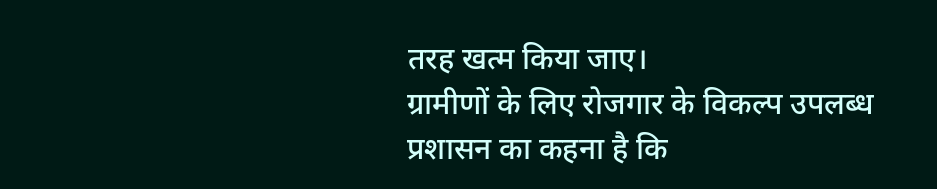तरह खत्म किया जाए।
ग्रामीणों के लिए रोजगार के विकल्प उपलब्ध
प्रशासन का कहना है कि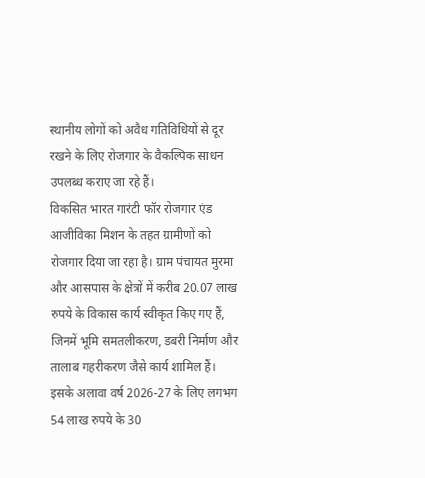स्थानीय लोगों को अवैध गतिविधियों से दूर रखने के लिए रोजगार के वैकल्पिक साधन उपलब्ध कराए जा रहे हैं।
विकसित भारत गारंटी फॉर रोजगार एंड आजीविका मिशन के तहत ग्रामीणों को रोजगार दिया जा रहा है। ग्राम पंचायत मुरमा और आसपास के क्षेत्रों में करीब 20.07 लाख रुपये के विकास कार्य स्वीकृत किए गए हैं, जिनमें भूमि समतलीकरण, डबरी निर्माण और तालाब गहरीकरण जैसे कार्य शामिल हैं।
इसके अलावा वर्ष 2026-27 के लिए लगभग 54 लाख रुपये के 30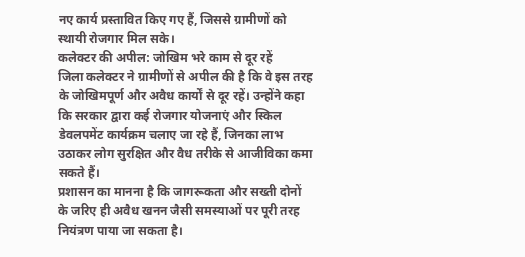नए कार्य प्रस्तावित किए गए हैं, जिससे ग्रामीणों को स्थायी रोजगार मिल सके।
कलेक्टर की अपील: जोखिम भरे काम से दूर रहें
जिला कलेक्टर ने ग्रामीणों से अपील की है कि वे इस तरह के जोखिमपूर्ण और अवैध कार्यों से दूर रहें। उन्होंने कहा कि सरकार द्वारा कई रोजगार योजनाएं और स्किल डेवलपमेंट कार्यक्रम चलाए जा रहे हैं, जिनका लाभ उठाकर लोग सुरक्षित और वैध तरीके से आजीविका कमा सकते हैं।
प्रशासन का मानना है कि जागरूकता और सख्ती दोनों के जरिए ही अवैध खनन जैसी समस्याओं पर पूरी तरह नियंत्रण पाया जा सकता है।